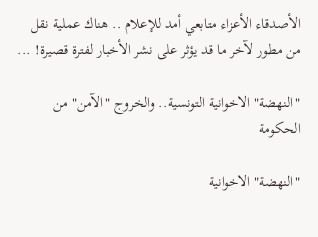الأصدقاء الأعزاء متابعي أمد للإعلام .. هناك عملية نقل من مطور لآخر ما قد يؤثر على نشر الأخبار لفترة قصيرة! ...

"النهضة" الاخوانية التونسية.. والخروج "الآمن" من الحكومة

"النهضة" الاخوانية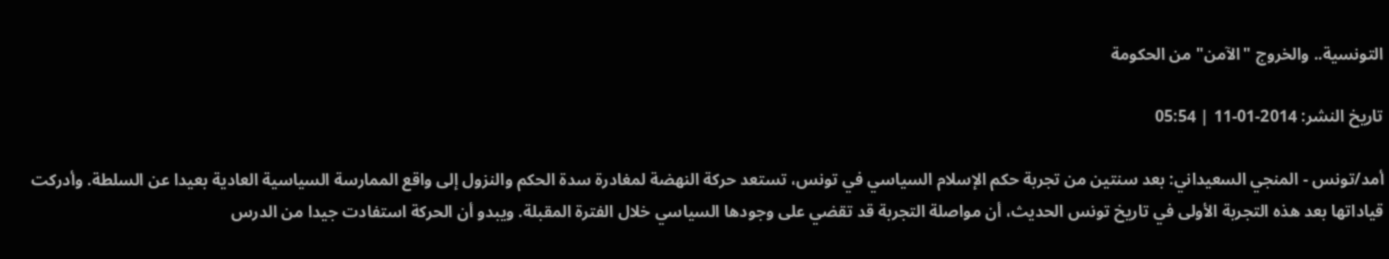التونسية.. والخروج "الآمن" من الحكومة

تاريخ النشر: 2014-01-11 | 05:54

أمد/تونس - المنجي السعيداني: بعد سنتين من تجربة حكم الإسلام السياسي في تونس، تستعد حركة النهضة لمغادرة سدة الحكم والنزول إلى واقع الممارسة السياسية العادية بعيدا عن السلطة. وأدركت قياداتها بعد هذه التجربة الأولى في تاريخ تونس الحديث، أن مواصلة التجربة قد تقضي على وجودها السياسي خلال الفترة المقبلة. ويبدو أن الحركة استفادت جيدا من الدرس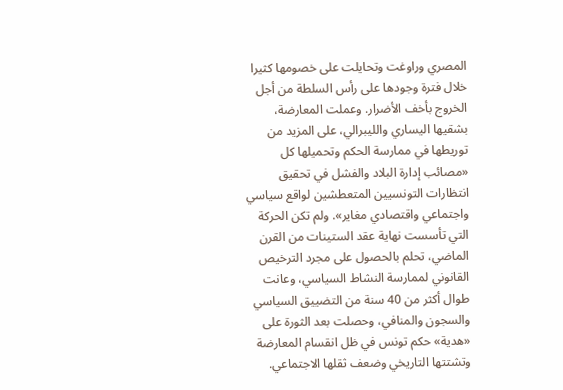المصري وراوغت وتحايلت على خصومها كثيرا خلال فترة وجودها على رأس السلطة من أجل الخروج بأخف الأضرار. وعملت المعارضة، بشقيها اليساري والليبرالي، على المزيد من توريطها في ممارسة الحكم وتحميلها كل «مصائب إدارة البلاد والفشل في تحقيق انتظارات التونسيين المتعطشين لواقع سياسي واجتماعي واقتصادي مغاير». ولم تكن الحركة التي تأسست نهاية عقد الستينات من القرن الماضي، تحلم بالحصول على مجرد الترخيص القانوني لممارسة النشاط السياسي، وعانت طوال أكثر من 40 سنة من التضييق السياسي والسجون والمنافي، وحصلت بعد الثورة على «هدية» حكم تونس في ظل انقسام المعارضة وتشتتها التاريخي وضعف ثقلها الاجتماعي.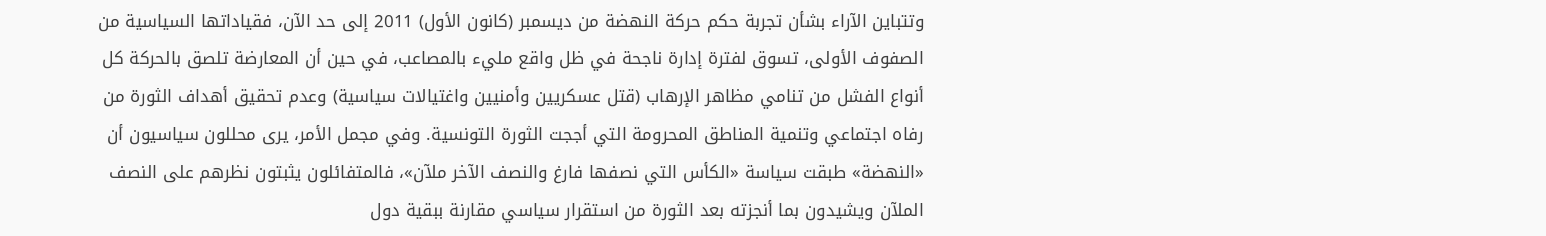وتتباين الآراء بشأن تجربة حكم حركة النهضة من ديسمبر (كانون الأول) 2011 إلى حد الآن، فقياداتها السياسية من الصفوف الأولى، تسوق لفترة إدارة ناجحة في ظل واقع مليء بالمصاعب، في حين أن المعارضة تلصق بالحركة كل أنواع الفشل من تنامي مظاهر الإرهاب (قتل عسكريين وأمنيين واغتيالات سياسية) وعدم تحقيق أهداف الثورة من رفاه اجتماعي وتنمية المناطق المحرومة التي أججت الثورة التونسية. وفي مجمل الأمر، يرى محللون سياسيون أن «النهضة» طبقت سياسة «الكأس التي نصفها فارغ والنصف الآخر ملآن»، فالمتفائلون يثبتون نظرهم على النصف الملآن ويشيدون بما أنجزته بعد الثورة من استقرار سياسي مقارنة ببقية دول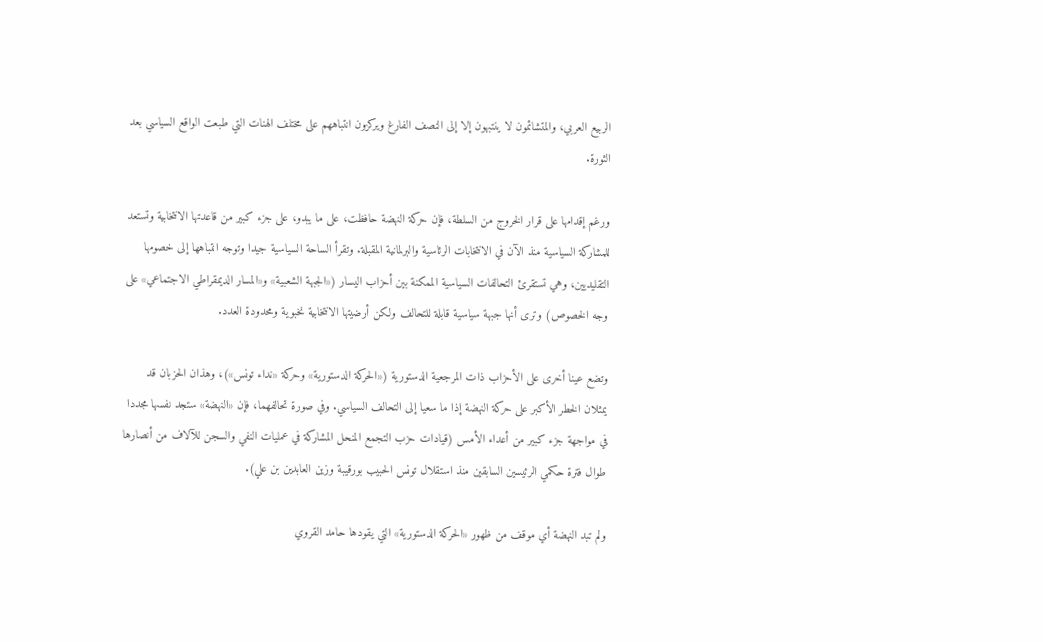الربيع العربي، والمتشائمون لا ينتبهون إلا إلى النصف الفارغ ويركزون انتباههم على مختلف الهنات التي طبعت الواقع السياسي بعد الثورة.

ورغم إقدامها على قرار الخروج من السلطة، فإن حركة النهضة حافظت، على ما يبدو، على جزء كبير من قاعدتها الانتخابية وتستعد للمشاركة السياسية منذ الآن في الانتخابات الرئاسية والبرلمانية المقبلة. وتقرأ الساحة السياسية جيدا وتوجه انتباهها إلى خصومها التقليديين، وهي تستقرئ التحالفات السياسية الممكنة بين أحزاب اليسار («الجبهة الشعبية» و«المسار الديمقراطي الاجتماعي» على وجه الخصوص) وترى أنها جبهة سياسية قابلة للتحالف ولكن أرضيتها الانتخابية نخبوية ومحدودة العدد.

وتضع عينا أخرى على الأحزاب ذات المرجعية الدستورية («الحركة الدستورية» وحركة «نداء تونس»)، وهذان الحزبان قد يمثلان الخطر الأكبر على حركة النهضة إذا ما سعيا إلى التحالف السياسي. وفي صورة تحالفهما، فإن «النهضة» ستجد نفسها مجددا في مواجهة جزء كبير من أعداء الأمس (قيادات حزب التجمع المنحل المشاركة في عمليات النفي والسجن للآلاف من أنصارها طوال فترة حكمي الرئيسين السابقين منذ استقلال تونس الحبيب بورقيبة وزين العابدين بن علي).

ولم تبد النهضة أي موقف من ظهور «الحركة الدستورية» التي يقودها حامد القروي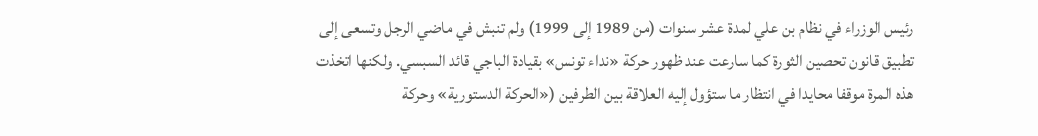رئيس الوزراء في نظام بن علي لمدة عشر سنوات (من 1989 إلى 1999) ولم تنبش في ماضي الرجل وتسعى إلى تطبيق قانون تحصين الثورة كما سارعت عند ظهور حركة «نداء تونس» بقيادة الباجي قائد السبسي. ولكنها اتخذت هذه المرة موقفا محايدا في انتظار ما ستؤول إليه العلاقة بين الطرفين («الحركة الدستورية» وحركة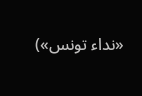«نداء تونس»)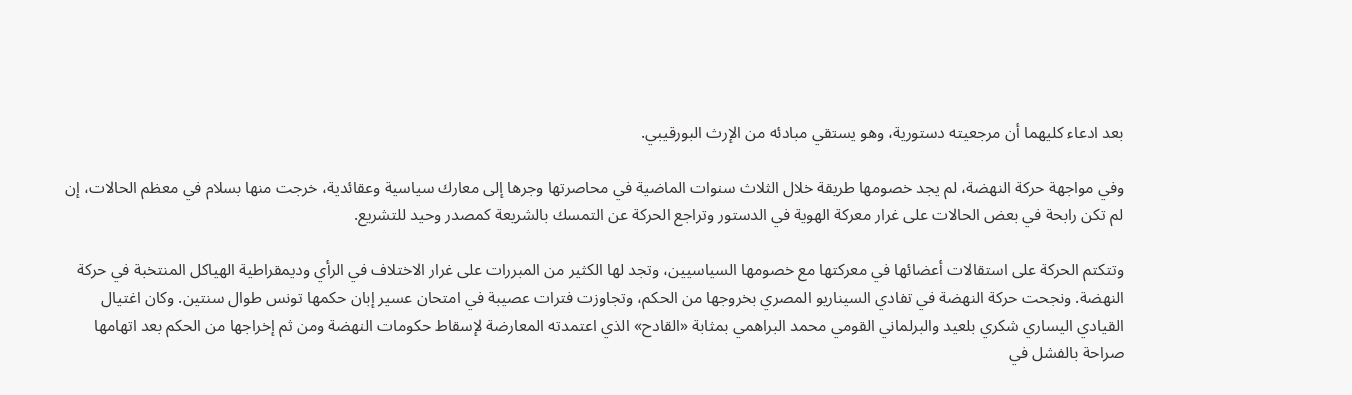بعد ادعاء كليهما أن مرجعيته دستورية، وهو يستقي مبادئه من الإرث البورقيبي.

وفي مواجهة حركة النهضة، لم يجد خصومها طريقة خلال الثلاث سنوات الماضية في محاصرتها وجرها إلى معارك سياسية وعقائدية، خرجت منها بسلام في معظم الحالات، إن لم تكن رابحة في بعض الحالات على غرار معركة الهوية في الدستور وتراجع الحركة عن التمسك بالشريعة كمصدر وحيد للتشريع.

وتتكتم الحركة على استقالات أعضائها في معركتها مع خصومها السياسيين، وتجد لها الكثير من المبررات على غرار الاختلاف في الرأي وديمقراطية الهياكل المنتخبة في حركة النهضة. ونجحت حركة النهضة في تفادي السيناريو المصري بخروجها من الحكم، وتجاوزت فترات عصيبة في امتحان عسير إبان حكمها تونس طوال سنتين. وكان اغتيال القيادي اليساري شكري بلعيد والبرلماني القومي محمد البراهمي بمثابة «القادح» الذي اعتمدته المعارضة لإسقاط حكومات النهضة ومن ثم إخراجها من الحكم بعد اتهامها صراحة بالفشل في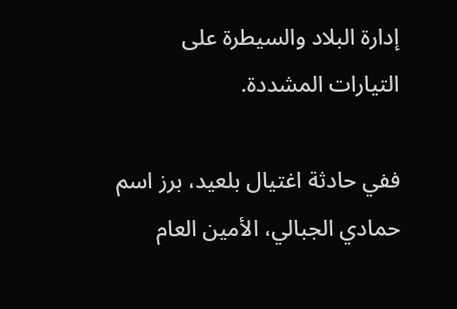إدارة البلاد والسيطرة على التيارات المشددة.

ففي حادثة اغتيال بلعيد، برز اسم حمادي الجبالي، الأمين العام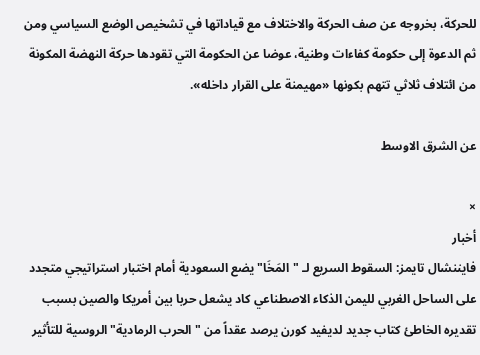للحركة، بخروجه عن صف الحركة والاختلاف مع قياداتها في تشخيص الوضع السياسي ومن ثم الدعوة إلى حكومة كفاءات وطنية، عوضا عن الحكومة التي تقودها حركة النهضة المكونة من ائتلاف ثلاثي تتهم بكونها «مهيمنة على القرار داخله».

عن الشرق الاوسط

×
أخبار
فايننشال تايمز: السقوط السريع لـ "المَخَا" يضع السعودية أمام اختبار استراتيجي متجدد على الساحل الغربي لليمن الذكاء الاصطناعي كاد يشعل حربا بين أمريكا والصين بسبب تقديره الخاطئ كتاب جديد لديفيد كورن يرصد عقداً من "الحرب الرمادية" الروسية للتأثير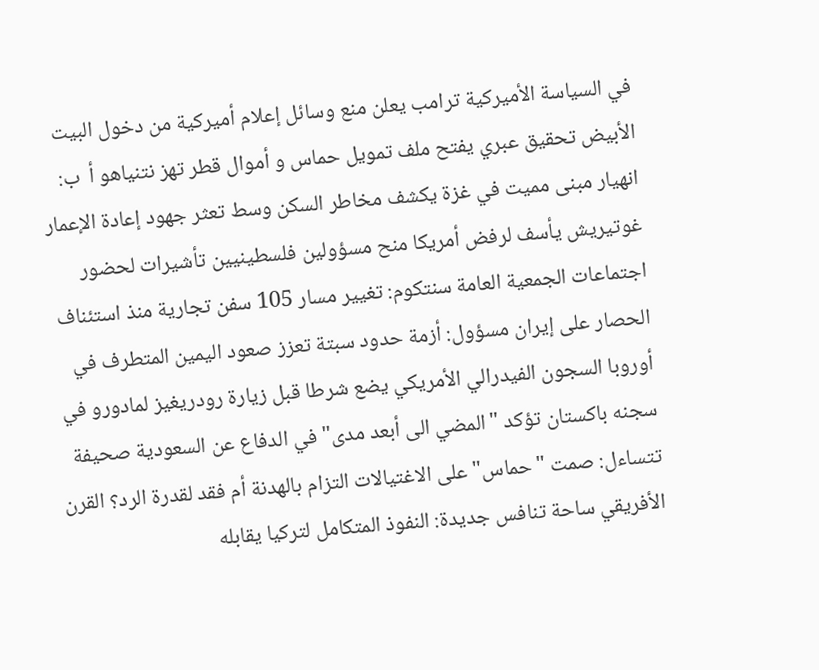في السياسة الأميركية ترامب يعلن منع وسائل إعلام أميركية من دخول البيت الأبيض تحقيق عبري يفتح ملف تمويل حماس و أموال قطر تهز نتنياهو أ  ب: انهيار مبنى مميت في غزة يكشف مخاطر السكن وسط تعثر جهود إعادة الإعمار غوتيريش يأسف لرفض أمريكا منح مسؤولين فلسطينيين تأشيرات لحضور اجتماعات الجمعية العامة سنتكوم: تغيير مسار 105 سفن تجارية منذ استئناف الحصار على إيران مسؤول: أزمة حدود سبتة تعزز صعود اليمين المتطرف في أوروبا السجون الفيدرالي الأمريكي يضع شرطا قبل زيارة رودريغيز لمادورو في سجنه باكستان تؤكد "المضي الى أبعد مدى" في الدفاع عن السعودية صحيفة تتساءل: صمت "حماس" على الاغتيالات التزام بالهدنة أم فقد لقدرة الرد؟ القرن الأفريقي ساحة تنافس جديدة: النفوذ المتكامل لتركيا يقابله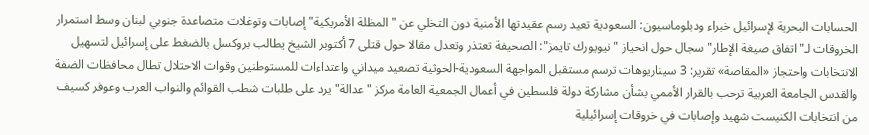الحسابات البحرية لإسرائيل خبراء ودبلوماسيون: السعودية تعيد رسم عقيدتها الأمنية دون التخلي عن "المظلة الأمريكية" إصابات وتوغلات متصاعدة جنوبي لبنان وسط استمرار الخروقات لـ"اتفاق صيغة الإطار" سجال حول انحياز "نيويورك تايمز": الصحيفة تعتذر وتعدل مقالا حول قتلى 7 أكتوبر الشيخ يطالب بروكسل بالضغط على إسرائيل لتسهيل الانتخابات واحتجاز «المقاصة» تقرير: 3 سيناريوهات ترسم مستقبل المواجهة السعودية-الحوثية تصعيد ميداني واعتداءات للمستوطنين وقوات الاحتلال تطال محافظات الضفة والقدس الجامعة العربية ترحب بالقرار الأممي بشأن مشاركة دولة فلسطين في أعمال الجمعية العامة مركز "عدالة" يرد على طلبات شطب القوائم والنواب العرب وعوفر كسيف من انتخابات الكنيست شهيد وإصابات في خروقات إسرائيلية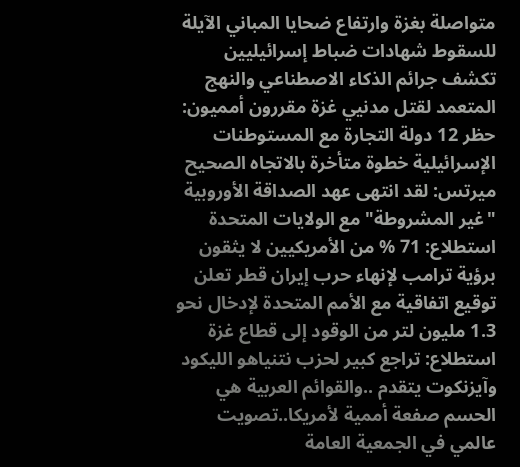متواصلة بغزة وارتفاع ضحايا المباني الآيلة للسقوط شهادات ضباط إسرائيليين تكشف جرائم الذكاء الاصطناعي والنهج المتعمد لقتل مدنيي غزة مقررون أمميون: حظر 12 دولة التجارة مع المستوطنات الإسرائيلية خطوة متأخرة بالاتجاه الصحيح ميرتس: لقد انتهى عهد الصداقة الأوروبية "غير المشروطة" مع الولايات المتحدة استطلاع: 71 % من الأمريكيين لا يثقون برؤية ترامب لإنهاء حرب إيران قطر تعلن توقيع اتفاقية مع الأمم المتحدة لإدخال نحو 1.3 مليون لتر من الوقود إلى قطاع غزة استطلاع: تراجع كبير لحزب نتنياهو الليكود وآيزنكوت يتقدم ..والقوائم العربية هي الحسم صفعة أممية لأمريكا..تصويت عالمي في الجمعية العامة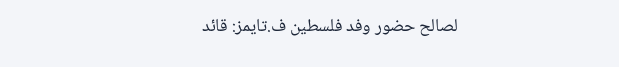لصالح حضور وفد فلسطين ف.تايمز: قائد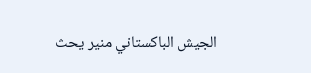الجيش الباكستاني منير يحث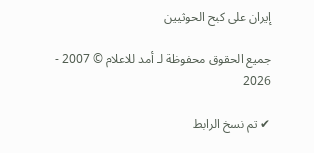إيران على كبح الحوثيين

جميع الحقوق محفوظة لـ أمد للاعلام © 2007 - 2026

✔ تم نسخ الرابط